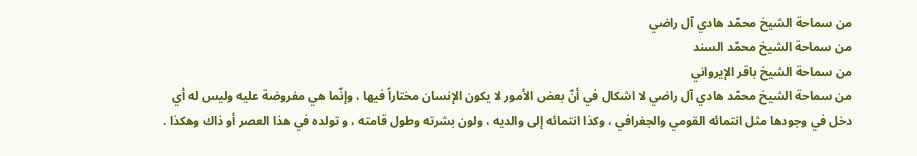من سماحة الشيخ محمّد هادي آل راضي
من سماحة الشيخ محمّد السند
من سماحة الشيخ باقر الإيرواني
من سماحة الشيخ محمّد هادي آل راضي لا اشكال في أنّ بعض الأمور لا يكون الإنسان مختاراً فيها ، وإنّما هي مفروضة عليه وليس له أي دخل في وجودها مثل انتمائه القومي والجغرافي ، وكذا انتمائه إلى والديه ، ولون بشرته وطول قامته ، و تولده في هذا العصر أو ذاك وهكذا .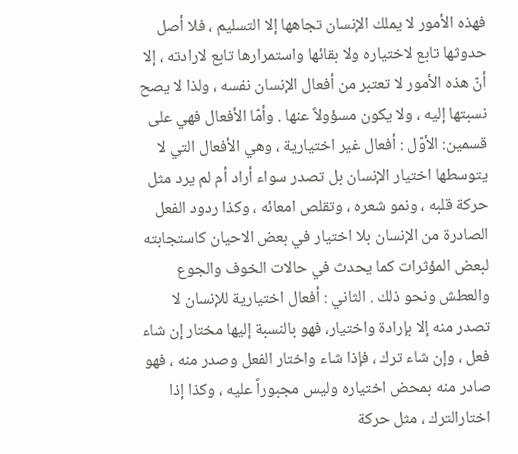فهذه الأمور لا يملك الإنسان تجاهها إلا التسليم ، فلا أصل حدوثها تابع لاختياره ولا بقائها واستمرارها تابع لارادته ، إلا أنّ هذه الأمور لا تعتبر من أفعال الإنسان نفسه ، ولذا لا يصح نسبتها إليه ، ولا يكون مسؤولاً عنها . وأمّا الأفعال فهي على قسمين: الأوّل : أفعال غير اختيارية ، وهي الأفعال التي لا يتوسطها اختيار الإنسان بل تصدر سواء أراد أم لم يرد مثل حركة قلبه ، ونمو شعره ، وتقلص امعائه ، وكذا ردود الفعل الصادرة من الإنسان بلا اختيار في بعض الاحيان كاستجابته لبعض المؤثرات كما يحدث في حالات الخوف والجوع والعطش ونحو ذلك . الثاني : أفعال اختيارية للإنسان لا تصدر منه إلا بإرادة واختيار، فهو بالنسبة إليها مختار إن شاء فعل ، وإن شاء ترك ، فإذا شاء واختار الفعل وصدر منه ، فهو صادر منه بمحض اختياره وليس مجبوراً عليه ، وكذا إذا اختارالترك ، مثل حركة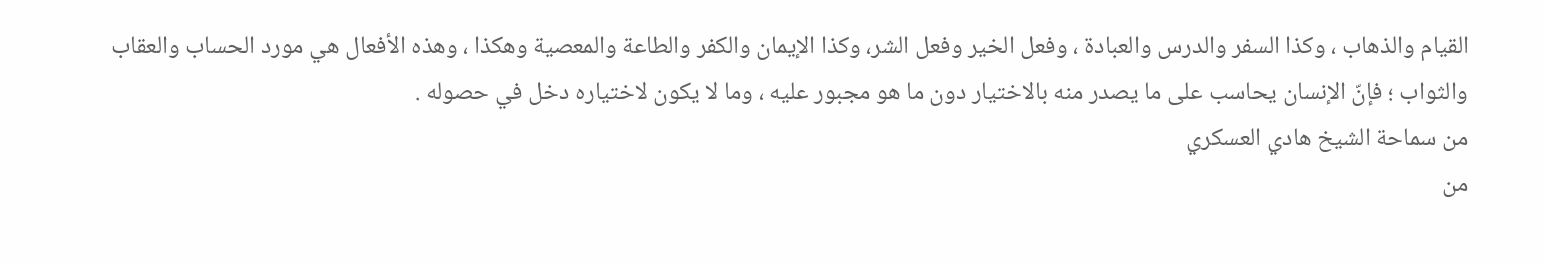القيام والذهاب ، وكذا السفر والدرس والعبادة ، وفعل الخير وفعل الشر، وكذا الإيمان والكفر والطاعة والمعصية وهكذا ، وهذه الأفعال هي مورد الحساب والعقاب والثواب ؛ فإنّ الإنسان يحاسب على ما يصدر منه بالاختيار دون ما هو مجبور عليه ، وما لا يكون لاختياره دخل في حصوله .
من سماحة الشيخ هادي العسكري
من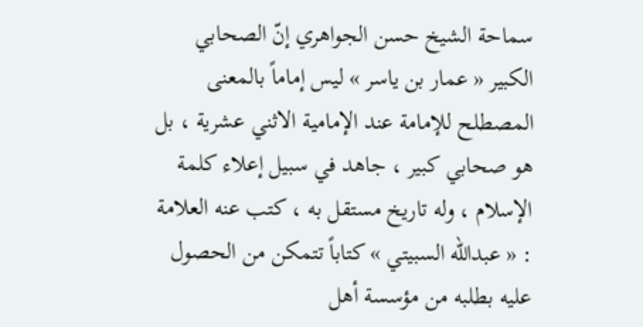سماحة الشيخ حسن الجواهري إنّ الصحابي الكبير « عمار بن ياسر » ليس إماماً بالمعنى المصطلح للإمامة عند الإمامية الاثني عشرية ، بل هو صحابي كبير ، جاهد في سبيل إعلاء كلمة الإسلام ، وله تاريخ مستقل به ، كتب عنه العلامة : « عبدالله السبيتي » كتاباً تتمكن من الحصول عليه بطلبه من مؤسسة أهل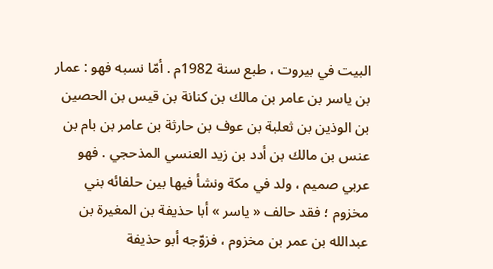البيت في بيروت ، طبع سنة 1982م . أمّا نسبه فهو : عمار بن ياسر بن عامر بن مالك بن كنانة بن قيس بن الحصين بن الوذين بن ثعلبة بن عوف بن حارثة بن عامر بن بام بن عنس بن مالك بن أدد بن زيد العنسي المذحجي . فهو عربي صميم ، ولد في مكة ونشأ فيها بين حلفائه بني مخزوم ؛ فقد حالف « ياسر » أبا حذيفة بن المغيرة بن عبدالله بن عمر بن مخزوم ، فزوّجه أبو حذيفة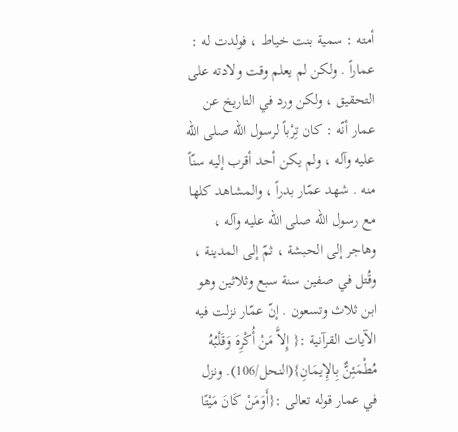أمته : سمية بنت خياط ، فولدت له : عماراً . ولكن لم يعلم وقت ولادته على التحقيق ، ولكن ورد في التاريخ عن عمار أنّه : كان تِرْباً لرسول الله صلى الله عليه وآله ، ولم يكن أحد أقرب إليه سنّاً منه . شهد عمّار بدراً ، والمشاهد كلها مع رسول الله صلى الله عليه وآله ، وهاجر إلى الحبشة ، ثمّ إلى المدينة ، وقُتل في صفين سنة سبع وثلاثين وهو ابن ثلاث وتسعون . إنّ عمّار نزلت فيه الآيات القرآنية :{ إِلاَّ مَنْ أُكْرِهَ وَقَلْبُهُ مُطْمَئِنٌّ بِالإِيمَانِ}(النحل/106). ونزل في عمار قوله تعالى :{أَوَمَنْ كَانَ مَيْتًا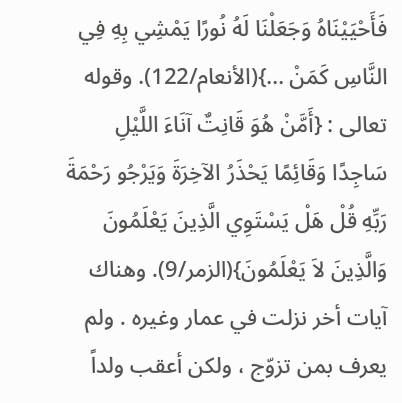فَأَحْيَيْنَاهُ وَجَعَلْنَا لَهُ نُورًا يَمْشِي بِهِ فِي النَّاسِ كَمَنْ ...}(الأنعام/122). وقوله تعالى : {أَمَّنْ هُوَ قَانِتٌ آنَاءَ اللَّيْلِ سَاجِدًا وَقَائِمًا يَحْذَرُ الآخِرَةَ وَيَرْجُو رَحْمَةَ رَبِّهِ قُلْ هَلْ يَسْتَوِي الَّذِينَ يَعْلَمُونَ وَالَّذِينَ لاَ يَعْلَمُونَ}(الزمر/9). وهناك آيات أخر نزلت في عمار وغيره . ولم يعرف بمن تزوّج ، ولكن أعقب ولداً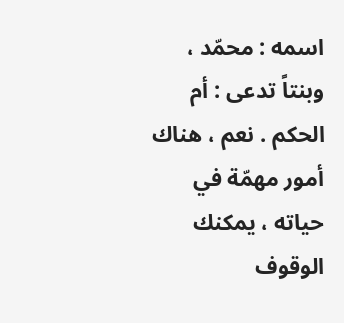اسمه : محمّد ، وبنتاً تدعى : أم الحكم . نعم ، هناك أمور مهمّة في حياته ، يمكنك الوقوف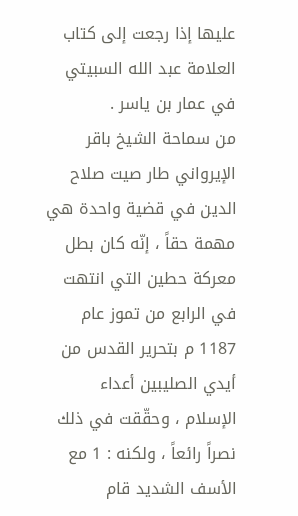عليها إذا رجعت إلى كتاب العلامة عبد الله السبيتي في عمار بن ياسر .
من سماحة الشيخ باقر الإيرواني طار صيت صلاح الدين في قضية واحدة هي مهمة حقاً ، إنّه كان بطل معركة حطين التي انتهت في الرابع من تموز عام 1187 م بتحرير القدس من أيدي الصليبين أعداء الإسلام ، وحقّقت في ذلك نصراً رائعاً ، ولكنه : 1 مع الأسف الشديد قام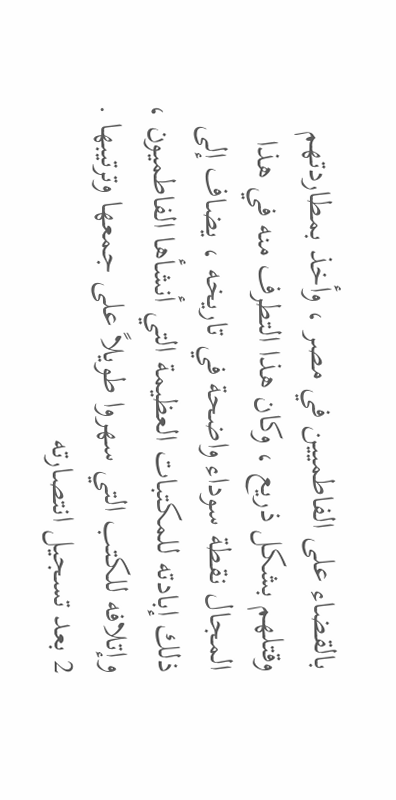بالقضاء على الفاطميين في مصر ، وأخذ بمطاردتهم وقتلهم بشكل ذريع ، وكان هذا التطرف منه في هذا المجال نقطة سوداء واضحة في تاريخه ، يضاف إلى ذلك إبادته للمكتبات العظيمة التي أنشأها الفاطميون ، وإتلافه للكتب التي سهروا طويلاً على جمعها وترتيبها . 2 بعد تسجيل انتصارته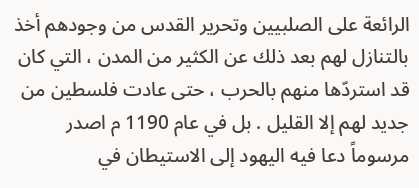الرائعة على الصلبيين وتحرير القدس من وجودهم أخذ بالتنازل لهم بعد ذلك عن الكثير من المدن ، التي كان قد استردّها منهم بالحرب ، حتى عادت فلسطين من جديد لهم إلا القليل . بل في عام 1190 م اصدر مرسوماً دعا فيه اليهود إلى الاستيطان في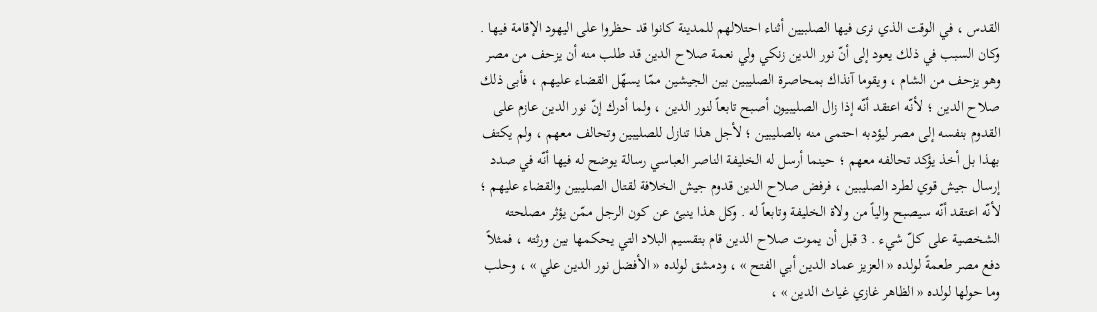القدس ، في الوقت الذي نرى فيها الصلبيين أثناء احتلالهم للمدينة كانوا قد حظروا على اليهود الإقامة فيها . وكان السبب في ذلك يعود إلى أنّ نور الدين زنكي ولي نعمة صلاح الدين قد طلب منه أن يزحف من مصر وهو يزحف من الشام ، ويقوما آنذاك بمحاصرة الصليبين بين الجيشين ممّا يسهّل القضاء عليهم ، فأبى ذلك صلاح الدين ؛ لأنّه اعتقد أنّه إذا زال الصليبيون أصبح تابعاً لنور الدين ، ولما أدرك إنّ نور الدين عازم على القدوم بنفسه إلى مصر ليؤدبه احتمى منه بالصليبين ؛ لأجل هذا تنازل للصليبين وتحالف معهم ، ولم يكتف بهذا بل أخذ يؤكد تحالفه معهم ؛ حينما أرسل له الخليفة الناصر العباسي رسالة يوضح له فيها أنّه في صدد إرسال جيش قوي لطرد الصليبين ، فرفض صلاح الدين قدوم جيش الخلافة لقتال الصليبين والقضاء عليهم ؛ لأنّه اعتقد أنّه سيصبح والياً من ولاة الخليفة وتابعاً له . وكل هذا ينبئ عن كون الرجل ممّن يؤثر مصلحته الشخصية على كلّ شيء . 3 قبل أن يموت صلاح الدين قام بتقسيم البلاد التي يحكمها بين ورثته ، فمثلاً دفع مصر طعمةً لولده « العزيز عماد الدين أبي الفتح » ، ودمشق لولده « الأفضل نور الدين علي » ، وحلب وما حولها لولده « الظاهر غازي غياث الدين » ،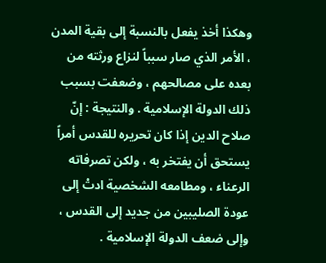وهكذا أخذ يفعل بالنسبة إلى بقية المدن ، الأمر الذي صار سبباً لنزاع ورثته من بعده على مصالحهم ، وضعفت بسبب ذلك الدولة الإسلامية . والنتيجة : إنّ صلاح الدين إذا كان تحريره للقدس أمراً يستحق أن يفتخر به ، ولكن تصرفاته الرعناء ، ومطامعه الشخصية ادتْ إلى عودة الصليبين من جديد إلى القدس ، وإلى ضعف الدولة الإسلامية .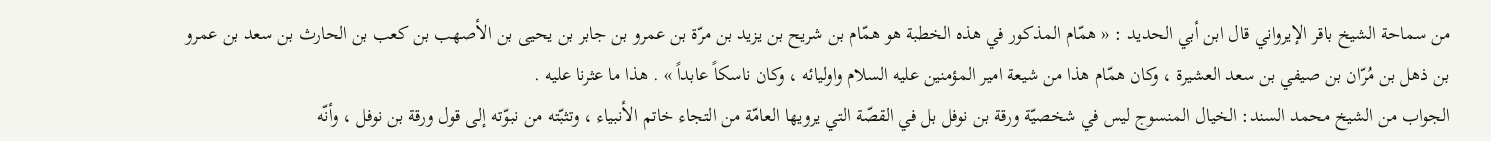من سماحة الشيخ باقر الإيرواني قال ابن أبي الحديد : « همّام المذكور في هذه الخطبة هو همّام بن شريح بن يزيد بن مرّة بن عمرو بن جابر بن يحيى بن الأصهب بن كعب بن الحارث بن سعد بن عمرو بن ذهل بن مُرّان بن صيفي بن سعد العشيرة ، وكان همّام هذا من شيعة امير المؤمنين عليه السلام واوليائه ، وكان ناسكاً عابداً » . هذا ما عثرنا عليه .
الجواب من الشيخ محمد السند: الخيال المنسوج ليس في شخصيّة ورقة بن نوفل بل في القصّة التي يرويها العامّة من التجاء خاتم الأنبياء ، وتثبّته من نبوّته إلى قول ورقة بن نوفل ، وأنّه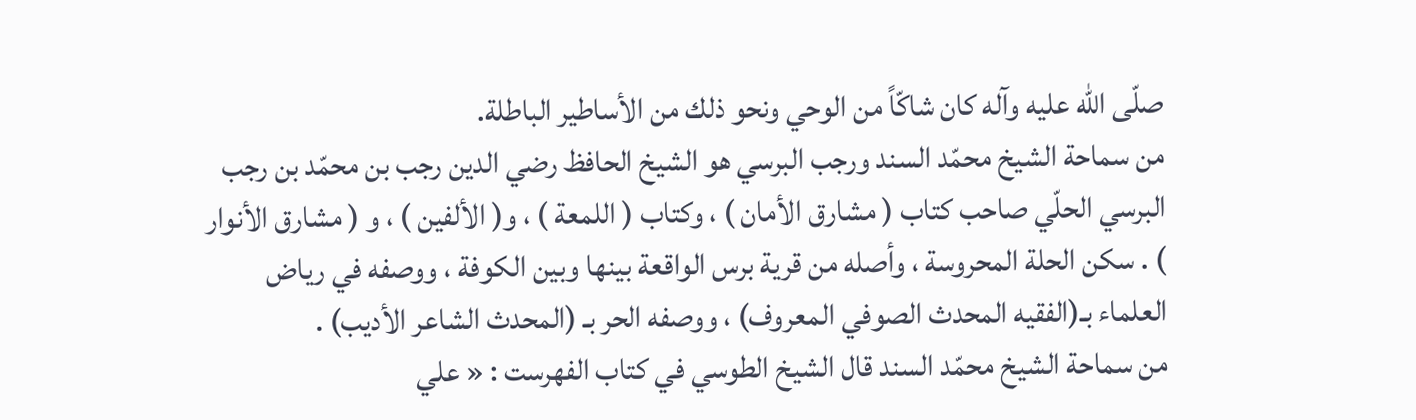صلّى الله عليه وآله كان شاكّاً من الوحي ونحو ذلك من الأساطير الباطلة.
من سماحة الشيخ محمّد السند ورجب البرسي هو الشيخ الحافظ رضي الدين رجب بن محمّد بن رجب البرسي الحلّي صاحب كتاب ( مشارق الأمان ) ، وكتاب ( اللمعة ) ، و( الألفين ) ، و ( مشارق الأنوار ) . سكن الحلة المحروسة ، وأصله من قرية برس الواقعة بينها وبين الكوفة ، ووصفه في رياض العلماء بـ(الفقيه المحدث الصوفي المعروف) ، ووصفه الحر بـ (المحدث الشاعر الأديب) .
من سماحة الشيخ محمّد السند قال الشيخ الطوسي في كتاب الفهرست : « علي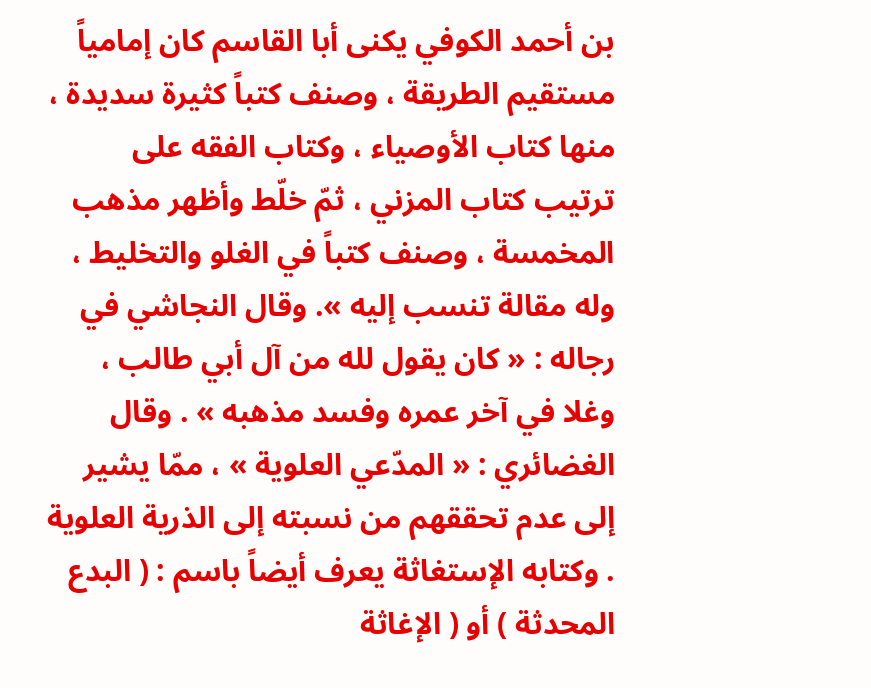بن أحمد الكوفي يكنى أبا القاسم كان إمامياً مستقيم الطريقة ، وصنف كتباً كثيرة سديدة ، منها كتاب الأوصياء ، وكتاب الفقه على ترتيب كتاب المزني ، ثمّ خلّط وأظهر مذهب المخمسة ، وصنف كتباً في الغلو والتخليط ، وله مقالة تنسب إليه ». وقال النجاشي في رجاله : « كان يقول لله من آل أبي طالب ، وغلا في آخر عمره وفسد مذهبه » . وقال الغضائري : « المدّعي العلوية » ، ممّا يشير إلى عدم تحققهم من نسبته إلى الذرية العلوية . وكتابه الإستغاثة يعرف أيضاً باسم : ( البدع المحدثة ) أو ( الإغاثة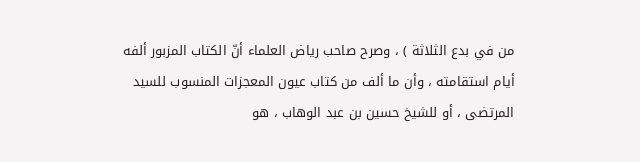من في بدع الثلاثة ) ، وصرح صاحب رياض العلماء أنّ الكتاب المزبور ألفه أيام استقامته ، وأن ما ألف من كتاب عيون المعجزات المنسوب للسيد المرتضى ، أو للشيخ حسين بن عبد الوهاب ، هو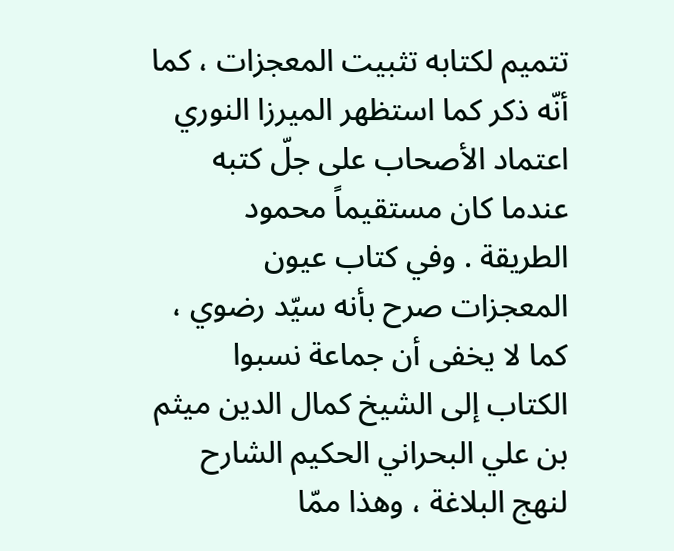تتميم لكتابه تثبيت المعجزات ، كما أنّه ذكر كما استظهر الميرزا النوري اعتماد الأصحاب على جلّ كتبه عندما كان مستقيماً محمود الطريقة . وفي كتاب عيون المعجزات صرح بأنه سيّد رضوي ، كما لا يخفى أن جماعة نسبوا الكتاب إلى الشيخ كمال الدين ميثم بن علي البحراني الحكيم الشارح لنهج البلاغة ، وهذا ممّا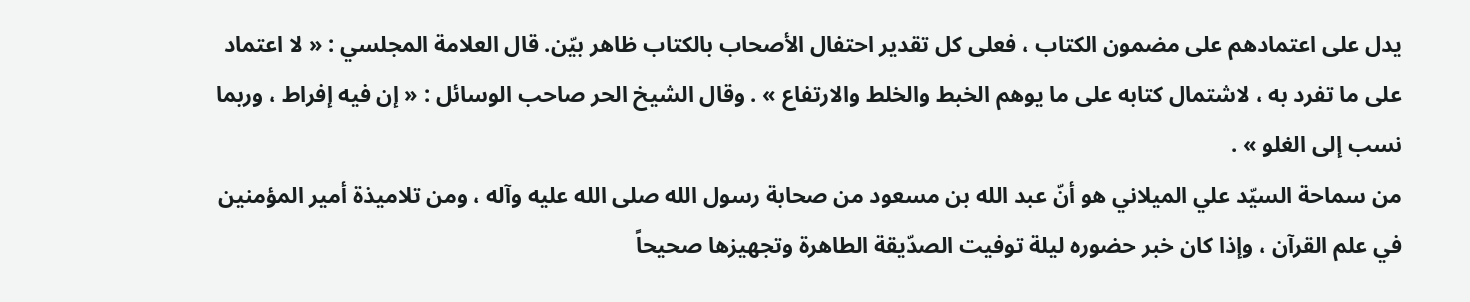يدل على اعتمادهم على مضمون الكتاب ، فعلى كل تقدير احتفال الأصحاب بالكتاب ظاهر بيّن. قال العلامة المجلسي : « لا اعتماد على ما تفرد به ، لاشتمال كتابه على ما يوهم الخبط والخلط والارتفاع » . وقال الشيخ الحر صاحب الوسائل : « إن فيه إفراط ، وربما نسب إلى الغلو » .
من سماحة السيّد علي الميلاني هو أنّ عبد الله بن مسعود من صحابة رسول الله صلى الله عليه وآله ، ومن تلاميذة أمير المؤمنين في علم القرآن ، وإذا كان خبر حضوره ليلة توفيت الصدّيقة الطاهرة وتجهيزها صحيحاً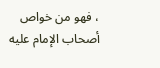، فهو من خواص أصحاب الإمام عليه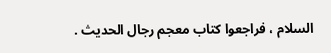السلام ، فراجعوا كتاب معجم رجال الحديث .